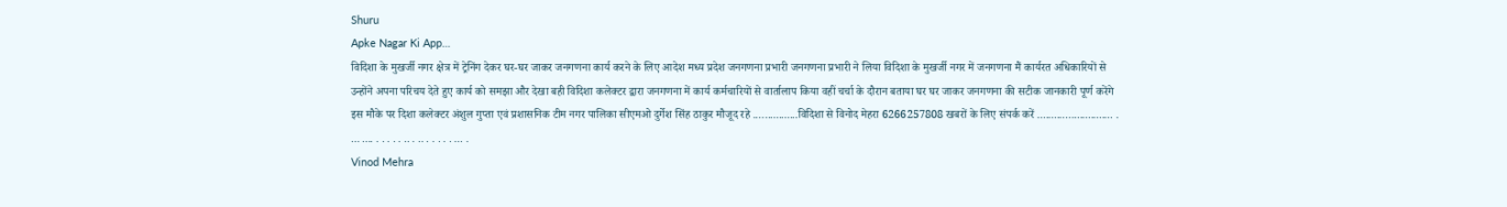Shuru
Apke Nagar Ki App…
विदिशा के मुखर्जी नगर क्षेत्र में ट्रेनिंग देकर घर-घर जाकर जनगणना कार्य करने के लिए आदेश मध्य प्रदेश जनगणना प्रभारी जनगणना प्रभारी ने लिया विदिशा के मुखर्जी नगर में जनगणना मैं कार्यरत अधिकारियों से उन्होंने अपना परिचय देते हुए कार्य को समझा और देखा बही विदिशा कलेक्टर द्वारा जनगणना में कार्य कर्मचारियों से वार्तालाप किया वहीं चर्चा के दौरान बताया घर घर जाकर जनगणना की सटीक जानकारी पूर्ण करेंगे इस मौके पर दिशा कलेक्टर अंशुल गुप्ता एवं प्रशासनिक टीम नगर पालिका सीएमओ दुर्गेश सिंह ठाकुर मौजूद रहे .…............विदिशा से विनोद मेहरा 6266257808 खबरों के लिए संपर्क करें ..........….............. . ... .... . . . . . .. . .. . . . . . ... .
Vinod Mehra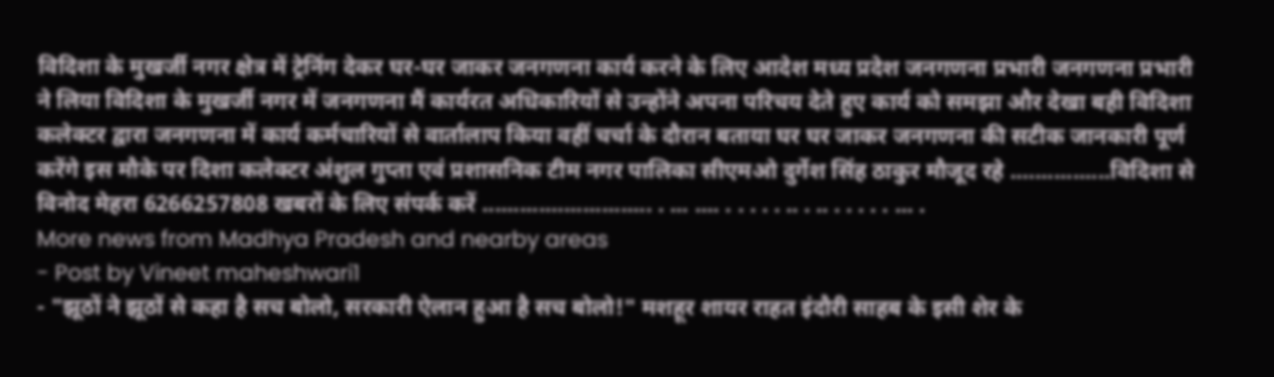विदिशा के मुखर्जी नगर क्षेत्र में ट्रेनिंग देकर घर-घर जाकर जनगणना कार्य करने के लिए आदेश मध्य प्रदेश जनगणना प्रभारी जनगणना प्रभारी ने लिया विदिशा के मुखर्जी नगर में जनगणना मैं कार्यरत अधिकारियों से उन्होंने अपना परिचय देते हुए कार्य को समझा और देखा बही विदिशा कलेक्टर द्वारा जनगणना में कार्य कर्मचारियों से वार्तालाप किया वहीं चर्चा के दौरान बताया घर घर जाकर जनगणना की सटीक जानकारी पूर्ण करेंगे इस मौके पर दिशा कलेक्टर अंशुल गुप्ता एवं प्रशासनिक टीम नगर पालिका सीएमओ दुर्गेश सिंह ठाकुर मौजूद रहे .…............विदिशा से विनोद मेहरा 6266257808 खबरों के लिए संपर्क करें ..........….............. . ... .... . . . . . .. . .. . . . . . ... .
More news from Madhya Pradesh and nearby areas
- Post by Vineet maheshwari1
- "झूठों ने झूठों से कहा है सच बोलो, सरकारी ऐलान हुआ है सच बोलो!" मशहूर शायर राहत इंदौरी साहब के इसी शेर के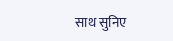साथ सुनिए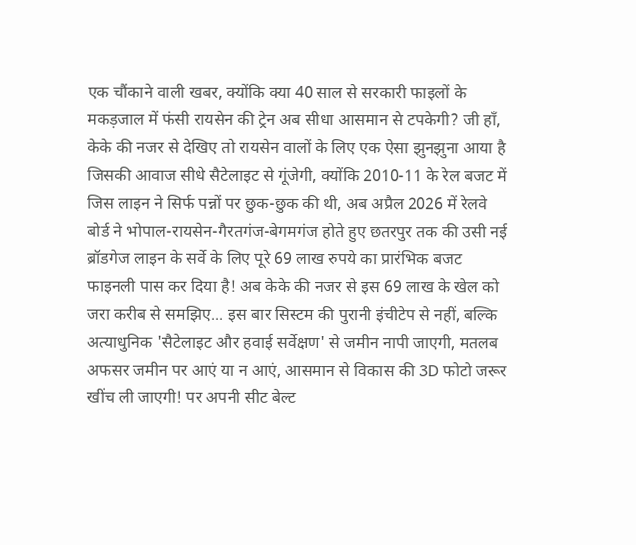एक चौंकाने वाली खबर, क्योंकि क्या 40 साल से सरकारी फाइलों के मकड़जाल में फंसी रायसेन की ट्रेन अब सीधा आसमान से टपकेगी? जी हाँ, केके की नजर से देखिए तो रायसेन वालों के लिए एक ऐसा झुनझुना आया है जिसकी आवाज सीधे सैटेलाइट से गूंजेगी, क्योंकि 2010-11 के रेल बजट में जिस लाइन ने सिर्फ पन्नों पर छुक-छुक की थी, अब अप्रैल 2026 में रेलवे बोर्ड ने भोपाल-रायसेन-गैरतगंज-बेगमगंज होते हुए छतरपुर तक की उसी नई ब्रॉडगेज लाइन के सर्वे के लिए पूरे 69 लाख रुपये का प्रारंभिक बजट फाइनली पास कर दिया है! अब केके की नजर से इस 69 लाख के खेल को जरा करीब से समझिए... इस बार सिस्टम की पुरानी इंचीटेप से नहीं, बल्कि अत्याधुनिक 'सैटेलाइट और हवाई सर्वेक्षण' से जमीन नापी जाएगी, मतलब अफसर जमीन पर आएं या न आएं, आसमान से विकास की 3D फोटो जरूर खींच ली जाएगी! पर अपनी सीट बेल्ट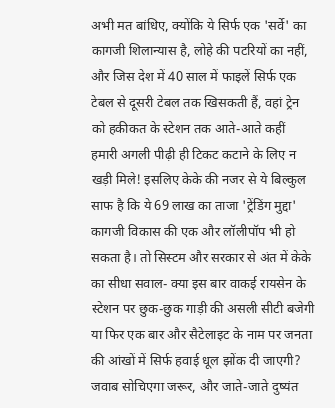अभी मत बांधिए, क्योंकि ये सिर्फ एक 'सर्वे' का कागजी शिलान्यास है, लोहे की पटरियों का नहीं, और जिस देश में 40 साल में फाइलें सिर्फ एक टेबल से दूसरी टेबल तक खिसकती हैं, वहां ट्रेन को हकीकत के स्टेशन तक आते-आते कहीं हमारी अगली पीढ़ी ही टिकट कटाने के लिए न खड़ी मिले! इसलिए केके की नजर से ये बिल्कुल साफ है कि ये 69 लाख का ताजा 'ट्रेंडिंग मुद्दा' कागजी विकास की एक और लॉलीपॉप भी हो सकता है। तो सिस्टम और सरकार से अंत में केके का सीधा सवाल- क्या इस बार वाकई रायसेन के स्टेशन पर छुक-छुक गाड़ी की असली सीटी बजेगी या फिर एक बार और सैटेलाइट के नाम पर जनता की आंखों में सिर्फ हवाई धूल झोंक दी जाएगी? जवाब सोचिएगा जरूर, और जाते-जाते दुष्यंत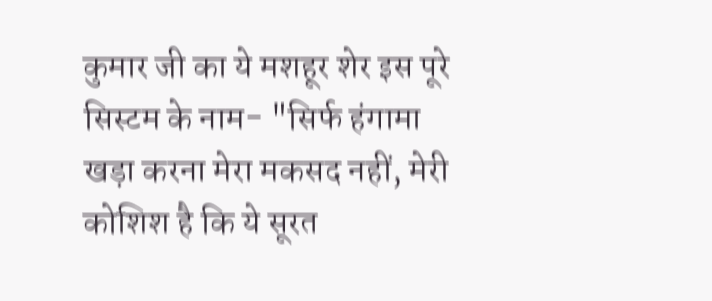कुमार जी का ये मशहूर शेर इस पूरे सिस्टम के नाम- "सिर्फ हंगामा खड़ा करना मेरा मकसद नहीं, मेरी कोशिश है कि ये सूरत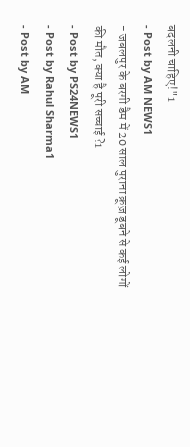बदलनी चाहिए!"1
- Post by AM NEWS1
- जबलपुर के बरगी डैम में 20 साल पुराना क्रूज़ डूबने से कई लोगों की मौत, क्या है पूरी सच्चाई ?1
- Post by PS24NEWS1
- Post by Rahul Sharma1
- Post by AM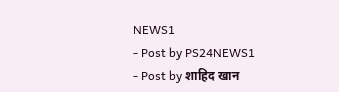NEWS1
- Post by PS24NEWS1
- Post by शाहिद खान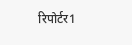रिपोर्टर1